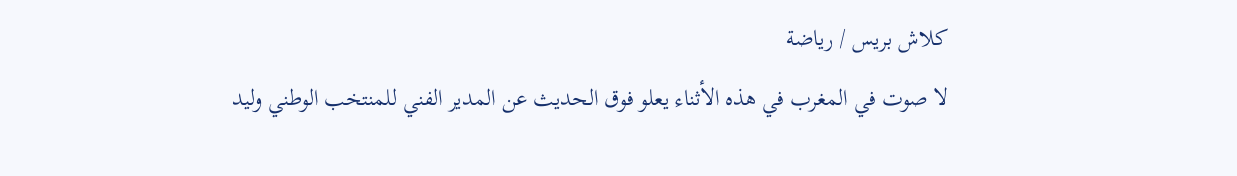كلاش بريس / رياضة
لا صوت في المغرب في هذه الأثناء يعلو فوق الحديث عن المدير الفني للمنتخب الوطني وليد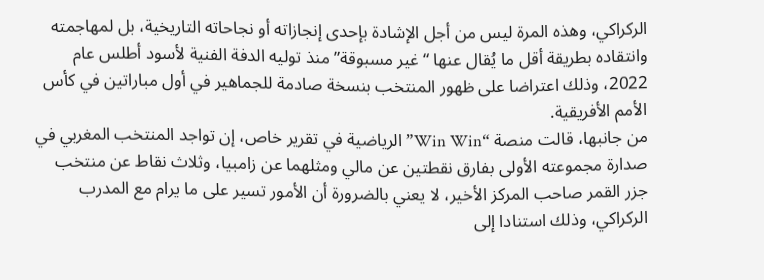الركراكي، وهذه المرة ليس من أجل الإشادة بإحدى إنجازاته أو نجاحاته التاريخية، بل لمهاجمته وانتقاده بطريقة أقل ما يُقال عنها “غير مسبوقة” منذ توليه الدفة الفنية لأسود أطلس عام 2022، وذلك اعتراضا على ظهور المنتخب بنسخة صادمة للجماهير في أول مباراتين في كأس الأمم الأفريقية.
من جانبها، قالت منصة “Win Win” الرياضية في تقرير خاص، إن تواجد المنتخب المغربي في صدارة مجموعته الأولى بفارق نقطتين عن مالي ومثلهما عن زامبيا، وثلاث نقاط عن منتخب جزر القمر صاحب المركز الأخير، لا يعني بالضرورة أن الأمور تسير على ما يرام مع المدرب الركراكي، وذلك استنادا إلى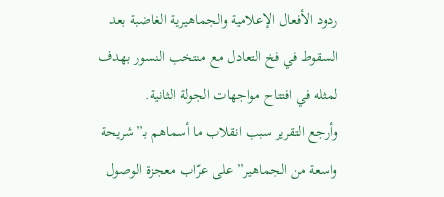ردود الأفعال الإعلامية والجماهيرية الغاضبة بعد السقوط في فخ التعادل مع منتخب النسور بهدف لمثله في افتتاح مواجهات الجولة الثانية.
وأرجع التقرير سبب انقلاب ما أسماهم بـ”شريحة واسعة من الجماهير” على عرّاب معجزة الوصول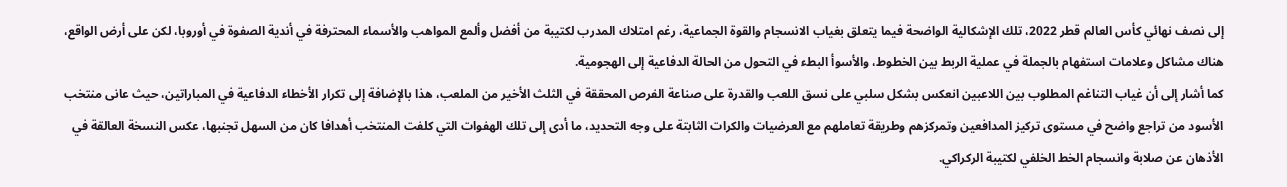إلى نصف نهائي كأس العالم قطر 2022، تلك الإشكالية الواضحة فيما يتعلق بغياب الانسجام والقوة الجماعية، رغم امتلاك المدرب لكتيبة من أفضل وألمع المواهب والأسماء المحترفة في أندية الصفوة في أوروبا، لكن على أرض الواقع، هناك مشاكل وعلامات استفهام بالجملة في عملية الربط بين الخطوط، والأسوأ البطء في التحول من الحالة الدفاعية إلى الهجومية.
كما أشار إلى أن غياب التناغم المطلوب بين اللاعبين انعكس بشكل سلبي على نسق اللعب والقدرة على صناعة الفرص المحققة في الثلث الأخير من الملعب، هذا بالإضافة إلى تكرار الأخطاء الدفاعية في المباراتين، حيث عانى منتخب الأسود من تراجع واضح في مستوى تركيز المدافعين وتمركزهم وطريقة تعاملهم مع العرضيات والكرات الثابتة على وجه التحديد، ما أدى إلى تلك الهفوات التي كلفت المنتخب أهدافا كان من السهل تجنبها، عكس النسخة العالقة في الأذهان عن صلابة وانسجام الخط الخلفي لكتيبة الركراكي.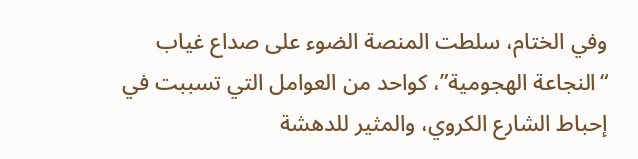وفي الختام، سلطت المنصة الضوء على صداع غياب “النجاعة الهجومية”، كواحد من العوامل التي تسببت في إحباط الشارع الكروي، والمثير للدهشة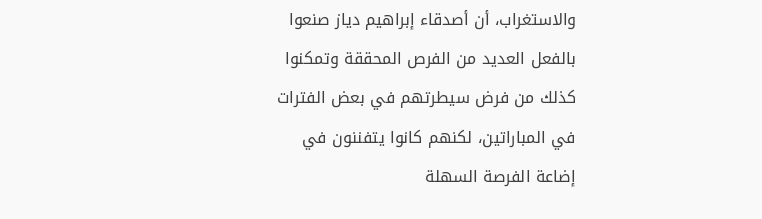والاستغراب، أن أصدقاء إبراهيم دياز صنعوا بالفعل العديد من الفرص المحققة وتمكنوا كذلك من فرض سيطرتهم في بعض الفترات في المباراتين، لكنهم كانوا يتفننون في إضاعة الفرصة السهلة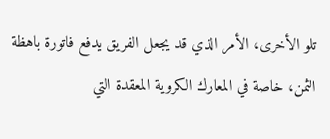تلو الأخرى، الأمر الذي قد يجعل الفريق يدفع فاتورة باهظة الثمن، خاصة في المعارك الكروية المعقدة التي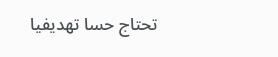تحتاج حسا تهديفيا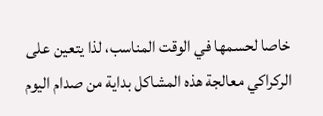خاصا لحسمها في الوقت المناسب، لذا يتعين على الركراكي معالجة هذه المشاكل بداية من صدام اليوم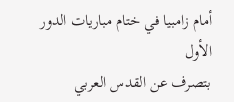أمام زامبيا في ختام مباريات الدور الأول
بتصرف عن القدس العربي